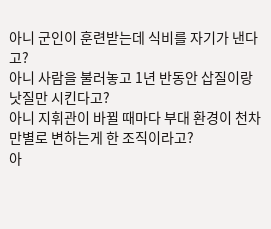아니 군인이 훈련받는데 식비를 자기가 낸다고?
아니 사람을 불러놓고 1년 반동안 삽질이랑 낫질만 시킨다고?
아니 지휘관이 바뀔 때마다 부대 환경이 천차만별로 변하는게 한 조직이라고?
아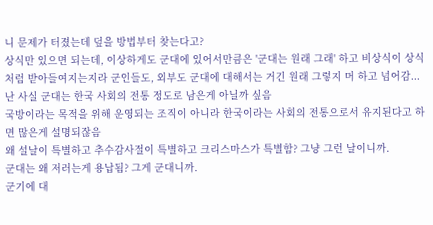니 문제가 터졌는데 덮을 방법부터 찾는다고?
상식만 있으면 되는데, 이상하게도 군대에 있어서만큼은 '군대는 원래 그래' 하고 비상식이 상식처럼 받아들여지는지라 군인들도, 외부도 군대에 대해서는 거긴 원래 그렇지 머 하고 넘어감...
난 사실 군대는 한국 사회의 전통 정도로 남은게 아닐까 싶음
국방이라는 목적을 위해 운영되는 조직이 아니라 한국이라는 사회의 전통으로서 유지된다고 하면 많은게 설명되잖음
왜 설날이 특별하고 추수감사절이 특별하고 크리스마스가 특별함? 그냥 그런 날이니까.
군대는 왜 저러는게 용납됨? 그게 군대니까.
군기에 대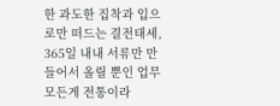한 과도한 집착과 입으로만 떠드는 결전태세, 365일 내내 서류만 만들어서 올릴 뿐인 업무 모든게 전통이라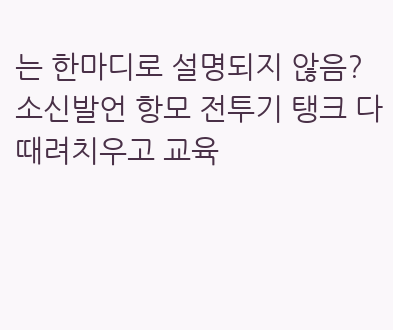는 한마디로 설명되지 않음?
소신발언 항모 전투기 탱크 다 때려치우고 교육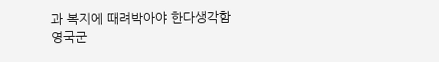과 복지에 때려박아야 한다생각함
영국군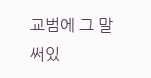교범에 그 말 써있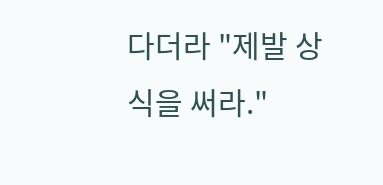다더라 "제발 상식을 써라."